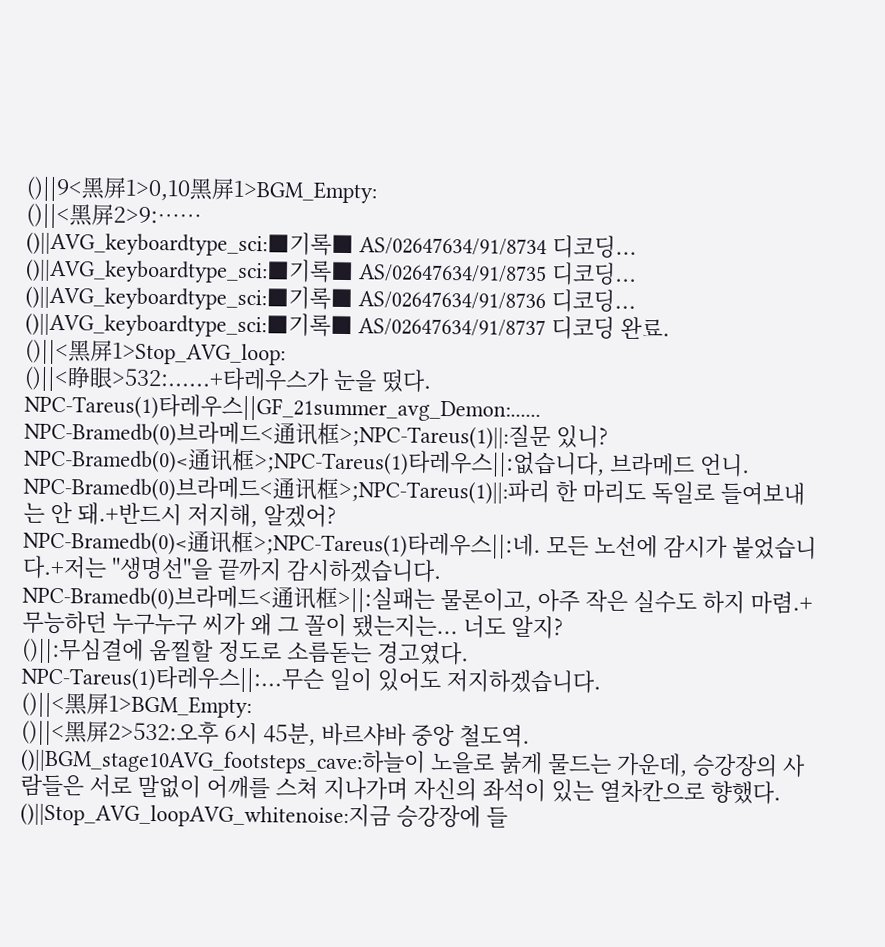()||9<黑屏1>0,10黑屏1>BGM_Empty:
()||<黑屏2>9:……
()||AVG_keyboardtype_sci:■기록■ AS/02647634/91/8734 디코딩...
()||AVG_keyboardtype_sci:■기록■ AS/02647634/91/8735 디코딩...
()||AVG_keyboardtype_sci:■기록■ AS/02647634/91/8736 디코딩...
()||AVG_keyboardtype_sci:■기록■ AS/02647634/91/8737 디코딩 완료.
()||<黑屏1>Stop_AVG_loop:
()||<睁眼>532:......+타레우스가 눈을 떴다.
NPC-Tareus(1)타레우스||GF_21summer_avg_Demon:......
NPC-Bramedb(0)브라메드<通讯框>;NPC-Tareus(1)||:질문 있니?
NPC-Bramedb(0)<通讯框>;NPC-Tareus(1)타레우스||:없습니다, 브라메드 언니.
NPC-Bramedb(0)브라메드<通讯框>;NPC-Tareus(1)||:파리 한 마리도 독일로 들여보내는 안 돼.+반드시 저지해, 알겠어?
NPC-Bramedb(0)<通讯框>;NPC-Tareus(1)타레우스||:네. 모든 노선에 감시가 붙었습니다.+저는 "생명선"을 끝까지 감시하겠습니다.
NPC-Bramedb(0)브라메드<通讯框>||:실패는 물론이고, 아주 작은 실수도 하지 마렴.+무능하던 누구누구 씨가 왜 그 꼴이 됐는지는... 너도 알지?
()||:무심결에 움찔할 정도로 소름돋는 경고였다.
NPC-Tareus(1)타레우스||:...무슨 일이 있어도 저지하겠습니다.
()||<黑屏1>BGM_Empty:
()||<黑屏2>532:오후 6시 45분, 바르샤바 중앙 철도역.
()||BGM_stage10AVG_footsteps_cave:하늘이 노을로 붉게 물드는 가운데, 승강장의 사람들은 서로 말없이 어깨를 스쳐 지나가며 자신의 좌석이 있는 열차칸으로 향했다.
()||Stop_AVG_loopAVG_whitenoise:지금 승강장에 들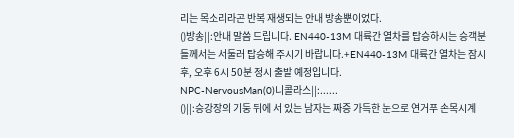리는 목소리라곤 반복 재생되는 안내 방송뿐이었다.
()방송||:안내 말씀 드립니다. EN440-13M 대륙간 열차를 탑승하시는 승객분들께서는 서둘러 탑승해 주시기 바랍니다.+EN440-13M 대륙간 열차는 잠시 후, 오후 6시 50분 정시 출발 예정입니다.
NPC-NervousMan(0)니콜라스||:......
()||:승강장의 기둥 뒤에 서 있는 남자는 짜증 가득한 눈으로 연거푸 손목시계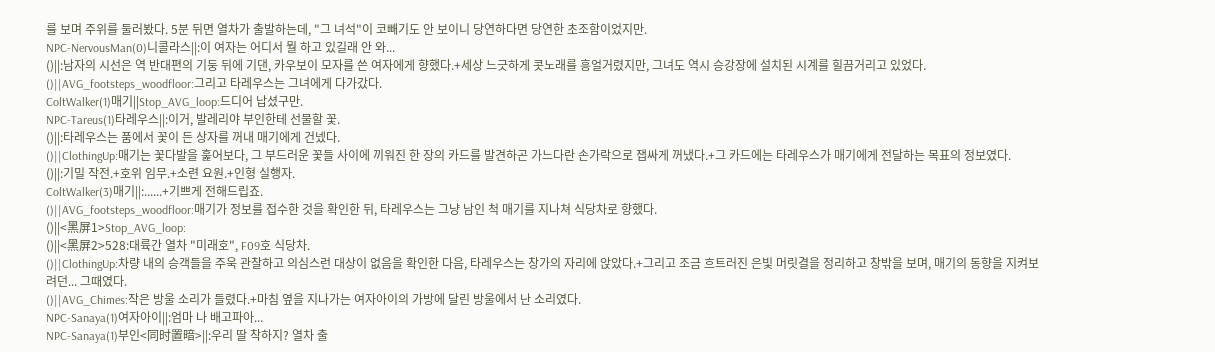를 보며 주위를 둘러봤다. 5분 뒤면 열차가 출발하는데, "그 녀석"이 코빼기도 안 보이니 당연하다면 당연한 초조함이었지만.
NPC-NervousMan(0)니콜라스||:이 여자는 어디서 뭘 하고 있길래 안 와...
()||:남자의 시선은 역 반대편의 기둥 뒤에 기댄, 카우보이 모자를 쓴 여자에게 향했다.+세상 느긋하게 콧노래를 흥얼거렸지만, 그녀도 역시 승강장에 설치된 시계를 힐끔거리고 있었다.
()||AVG_footsteps_woodfloor:그리고 타레우스는 그녀에게 다가갔다.
ColtWalker(1)매기||Stop_AVG_loop:드디어 납셨구만.
NPC-Tareus(1)타레우스||:이거, 발레리야 부인한테 선물할 꽃.
()||:타레우스는 품에서 꽃이 든 상자를 꺼내 매기에게 건넸다.
()||ClothingUp:매기는 꽃다발을 훑어보다, 그 부드러운 꽃들 사이에 끼워진 한 장의 카드를 발견하곤 가느다란 손가락으로 잽싸게 꺼냈다.+그 카드에는 타레우스가 매기에게 전달하는 목표의 정보였다.
()||:기밀 작전.+호위 임무.+소련 요원.+인형 실행자.
ColtWalker(3)매기||:......+기쁘게 전해드립죠.
()||AVG_footsteps_woodfloor:매기가 정보를 접수한 것을 확인한 뒤, 타레우스는 그냥 남인 척 매기를 지나쳐 식당차로 향했다.
()||<黑屏1>Stop_AVG_loop:
()||<黑屏2>528:대륙간 열차 "미래호", F09호 식당차.
()||ClothingUp:차량 내의 승객들을 주욱 관찰하고 의심스런 대상이 없음을 확인한 다음, 타레우스는 창가의 자리에 앉았다.+그리고 조금 흐트러진 은빛 머릿결을 정리하고 창밖을 보며, 매기의 동향을 지켜보려던... 그때였다.
()||AVG_Chimes:작은 방울 소리가 들렸다.+마침 옆을 지나가는 여자아이의 가방에 달린 방울에서 난 소리였다.
NPC-Sanaya(1)여자아이||:엄마 나 배고파아...
NPC-Sanaya(1)부인<同时置暗>||:우리 딸 착하지? 열차 출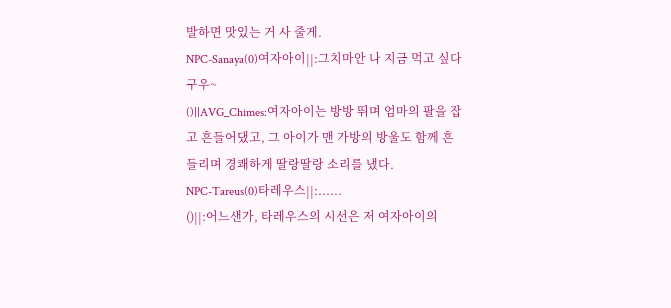발하면 맛있는 거 사 줄게.
NPC-Sanaya(0)여자아이||:그치마안 나 지금 먹고 싶다구우~
()||AVG_Chimes:여자아이는 방방 뛰며 엄마의 팔을 잡고 흔들어댔고, 그 아이가 맨 가방의 방울도 함께 흔들리며 경쾌하게 딸랑딸랑 소리를 냈다.
NPC-Tareus(0)타레우스||:......
()||:어느샌가, 타레우스의 시선은 저 여자아이의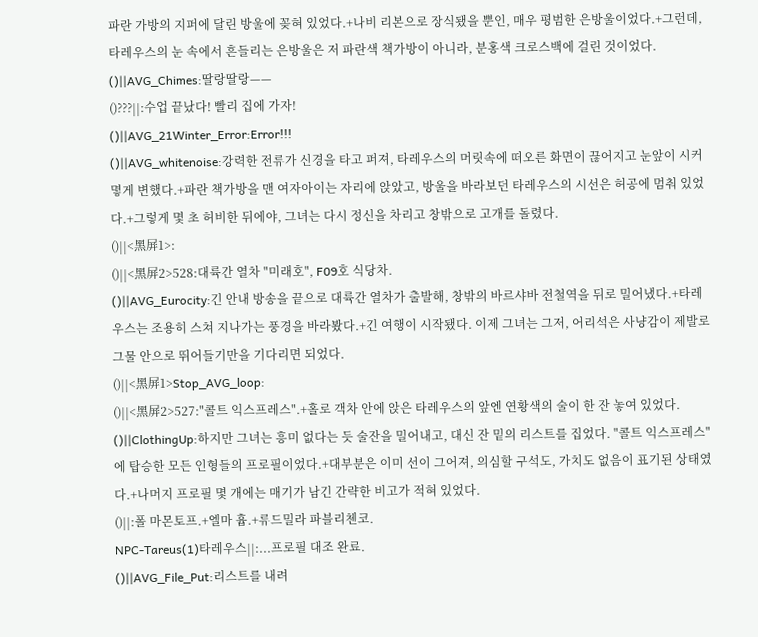파란 가방의 지퍼에 달린 방울에 꽂혀 있었다.+나비 리본으로 장식됐을 뿐인, 매우 평범한 은방울이었다.+그런데, 타레우스의 눈 속에서 흔들리는 은방울은 저 파란색 책가방이 아니라, 분홍색 크로스백에 걸린 것이었다.
()||AVG_Chimes:딸랑딸랑——
()???||:수업 끝났다! 빨리 집에 가자!
()||AVG_21Winter_Error:Error!!!
()||AVG_whitenoise:강력한 전류가 신경을 타고 퍼져, 타레우스의 머릿속에 떠오른 화면이 끊어지고 눈앞이 시커몋게 변했다.+파란 책가방을 맨 여자아이는 자리에 앉았고, 방울을 바라보던 타레우스의 시선은 허공에 멈춰 있었다.+그렇게 몇 초 허비한 뒤에야, 그녀는 다시 정신을 차리고 창밖으로 고개를 돌렸다.
()||<黑屏1>:
()||<黑屏2>528:대륙간 열차 "미래호", F09호 식당차.
()||AVG_Eurocity:긴 안내 방송을 끝으로 대륙간 열차가 출발해, 창밖의 바르샤바 전철역을 뒤로 밀어냈다.+타레우스는 조용히 스쳐 지나가는 풍경을 바라봤다.+긴 여행이 시작됐다. 이제 그녀는 그저, 어리석은 사냥감이 제발로 그물 안으로 뛰어들기만을 기다리면 되었다.
()||<黑屏1>Stop_AVG_loop:
()||<黑屏2>527:"콜트 익스프레스".+홀로 객차 안에 앉은 타레우스의 앞엔 연황색의 술이 한 잔 놓여 있었다.
()||ClothingUp:하지만 그녀는 흥미 없다는 듯 술잔을 밀어내고, 대신 잔 밑의 리스트를 집었다. "콜트 익스프레스"에 탑승한 모든 인형들의 프로필이었다.+대부분은 이미 선이 그어져, 의심할 구석도, 가치도 없음이 표기된 상태였다.+나머지 프로필 몇 개에는 매기가 남긴 간략한 비고가 적혀 있었다.
()||:폴 마몬토프.+엘마 흄.+류드밀라 파블리첸코.
NPC-Tareus(1)타레우스||:...프로필 대조 완료.
()||AVG_File_Put:리스트를 내려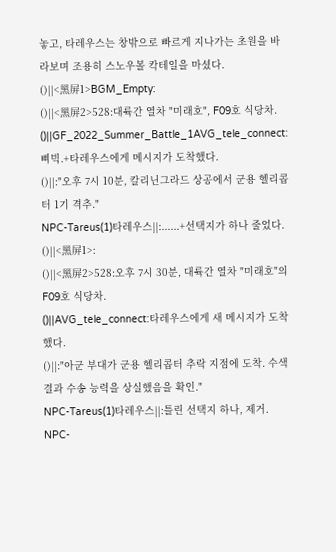놓고, 타레우스는 창밖으로 빠르게 지나가는 초원을 바라보며 조용히 스노우볼 칵테일을 마셨다.
()||<黑屏1>BGM_Empty:
()||<黑屏2>528:대륙간 열차 "미래호", F09호 식당차.
()||GF_2022_Summer_Battle_1AVG_tele_connect:삐빅.+타레우스에게 메시지가 도착했다.
()||:"오후 7시 10분, 칼리닌그라드 상공에서 군용 헬리콥터 1기 격추."
NPC-Tareus(1)타레우스||:......+선택지가 하나 줄었다.
()||<黑屏1>:
()||<黑屏2>528:오후 7시 30분, 대륙간 열차 "미래호"의 F09호 식당차.
()||AVG_tele_connect:타레우스에게 새 메시지가 도착했다.
()||:"아군 부대가 군용 헬리콥터 추락 지점에 도착. 수색 결과 수송 능력을 상실했음을 확인."
NPC-Tareus(1)타레우스||:틀린 선택지 하나, 제거.
NPC-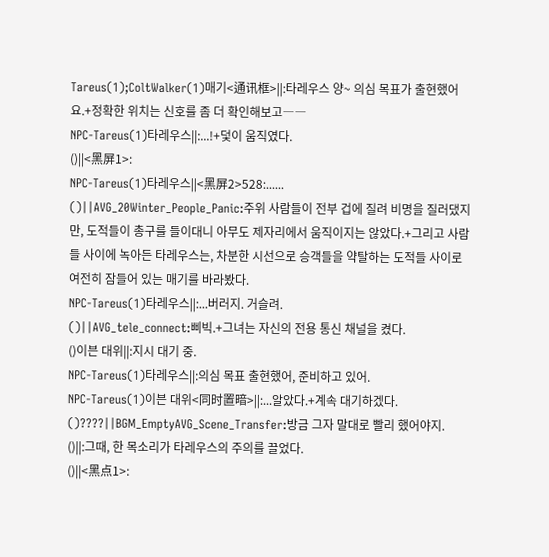Tareus(1);ColtWalker(1)매기<通讯框>||:타레우스 양~ 의심 목표가 출현했어요.+정확한 위치는 신호를 좀 더 확인해보고――
NPC-Tareus(1)타레우스||:...!+덫이 움직였다.
()||<黑屏1>:
NPC-Tareus(1)타레우스||<黑屏2>528:......
()||AVG_20Winter_People_Panic:주위 사람들이 전부 겁에 질려 비명을 질러댔지만, 도적들이 총구를 들이대니 아무도 제자리에서 움직이지는 않았다.+그리고 사람들 사이에 녹아든 타레우스는, 차분한 시선으로 승객들을 약탈하는 도적들 사이로 여전히 잠들어 있는 매기를 바라봤다.
NPC-Tareus(1)타레우스||:...버러지. 거슬려.
()||AVG_tele_connect:삐빅.+그녀는 자신의 전용 통신 채널을 켰다.
()이븐 대위||:지시 대기 중.
NPC-Tareus(1)타레우스||:의심 목표 출현했어, 준비하고 있어.
NPC-Tareus(1)이븐 대위<同时置暗>||:...알았다.+계속 대기하겠다.
()????||BGM_EmptyAVG_Scene_Transfer:방금 그자 말대로 빨리 했어야지.
()||:그때, 한 목소리가 타레우스의 주의를 끌었다.
()||<黑点1>: